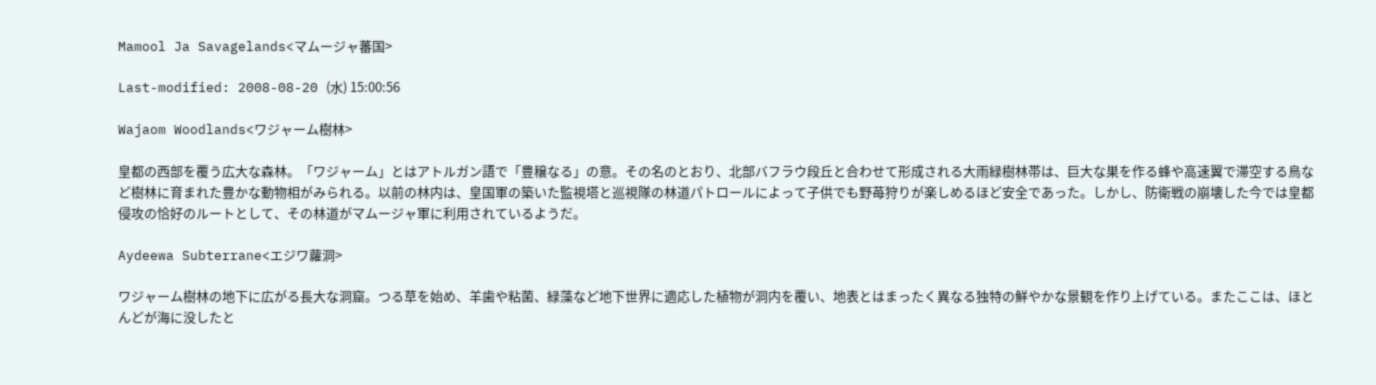Mamool Ja Savagelands<マムージャ蕃国>

Last-modified: 2008-08-20 (水) 15:00:56

Wajaom Woodlands<ワジャーム樹林>

皇都の西部を覆う広大な森林。「ワジャーム」とはアトルガン語で「豊穣なる」の意。その名のとおり、北部バフラウ段丘と合わせて形成される大雨緑樹林帯は、巨大な巣を作る蜂や高速翼で滞空する鳥など樹林に育まれた豊かな動物相がみられる。以前の林内は、皇国軍の築いた監視塔と巡視隊の林道パトロールによって子供でも野苺狩りが楽しめるほど安全であった。しかし、防衛戦の崩壊した今では皇都侵攻の恰好のルートとして、その林道がマムージャ軍に利用されているようだ。

Aydeewa Subterrane<エジワ蘿洞>

ワジャーム樹林の地下に広がる長大な洞窟。つる草を始め、羊歯や粘菌、緑藻など地下世界に適応した植物が洞内を覆い、地表とはまったく異なる独特の鮮やかな景観を作り上げている。またここは、ほとんどが海に没したと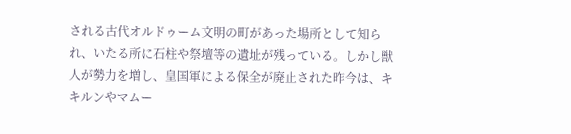される古代オルドゥーム文明の町があった場所として知られ、いたる所に石柱や祭壇等の遺址が残っている。しかし獣人が勢力を増し、皇国軍による保全が廃止された昨今は、キキルンやマムー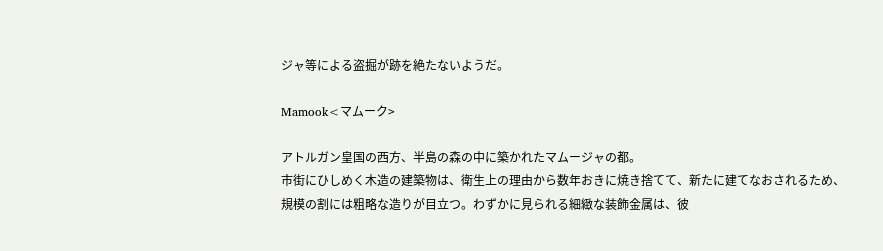ジャ等による盗掘が跡を絶たないようだ。

Mamook<マムーク>

アトルガン皇国の西方、半島の森の中に築かれたマムージャの都。
市街にひしめく木造の建築物は、衛生上の理由から数年おきに焼き捨てて、新たに建てなおされるため、規模の割には粗略な造りが目立つ。わずかに見られる細緻な装飾金属は、彼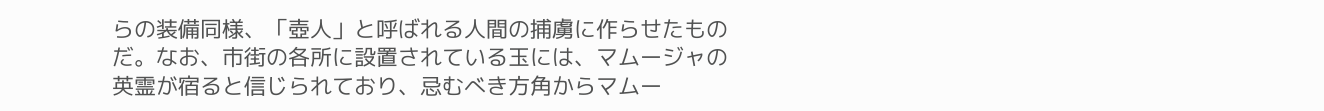らの装備同様、「壺人」と呼ばれる人間の捕虜に作らせたものだ。なお、市街の各所に設置されている玉には、マムージャの英霊が宿ると信じられており、忌むべき方角からマムー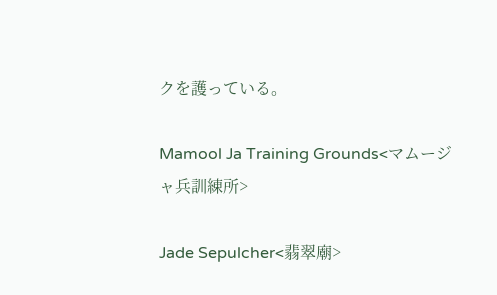クを護っている。

Mamool Ja Training Grounds<マムージャ兵訓練所>

Jade Sepulcher<翡翠廟>